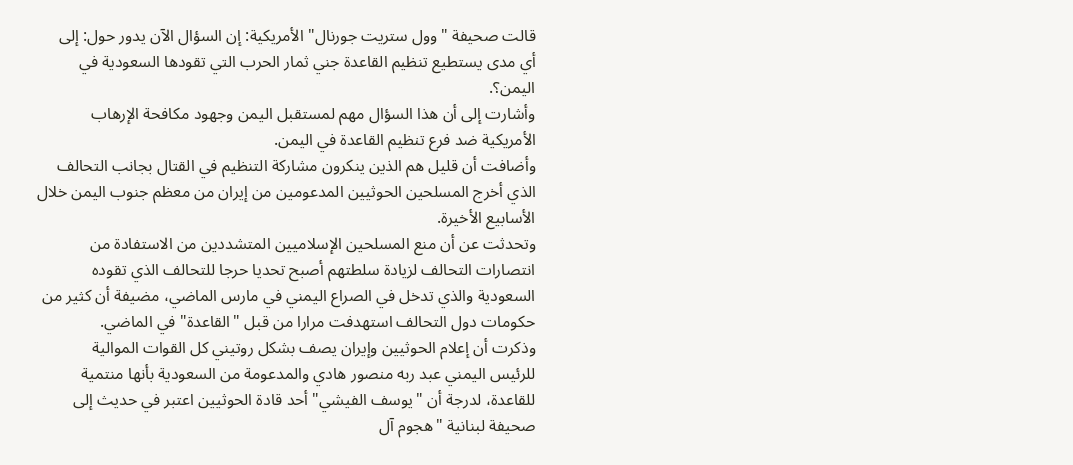قالت صحيفة "وول ستريت جورنال" الأمريكية: إن السؤال الآن يدور حول: إلى
أي مدى يستطيع تنظيم القاعدة جني ثمار الحرب التي تقودها السعودية في
اليمن؟.
وأشارت إلى أن هذا السؤال مهم لمستقبل اليمن وجهود مكافحة الإرهاب
الأمريكية ضد فرع تنظيم القاعدة في اليمن.
وأضافت أن قليل هم الذين ينكرون مشاركة التنظيم في القتال بجانب التحالف
الذي أخرج المسلحين الحوثيين المدعومين من إيران من معظم جنوب اليمن خلال
الأسابيع الأخيرة.
وتحدثت عن أن منع المسلحين الإسلاميين المتشددين من الاستفادة من
انتصارات التحالف لزيادة سلطتهم أصبح تحديا حرجا للتحالف الذي تقوده
السعودية والذي تدخل في الصراع اليمني في مارس الماضي، مضيفة أن كثير من
حكومات دول التحالف استهدفت مرارا من قبل "القاعدة" في الماضي.
وذكرت أن إعلام الحوثيين وإيران يصف بشكل روتيني كل القوات الموالية
للرئيس اليمني عبد ربه منصور هادي والمدعومة من السعودية بأنها منتمية
للقاعدة، لدرجة أن "يوسف الفيشي" أحد قادة الحوثيين اعتبر في حديث إلى
صحيفة لبنانية "هجوم آل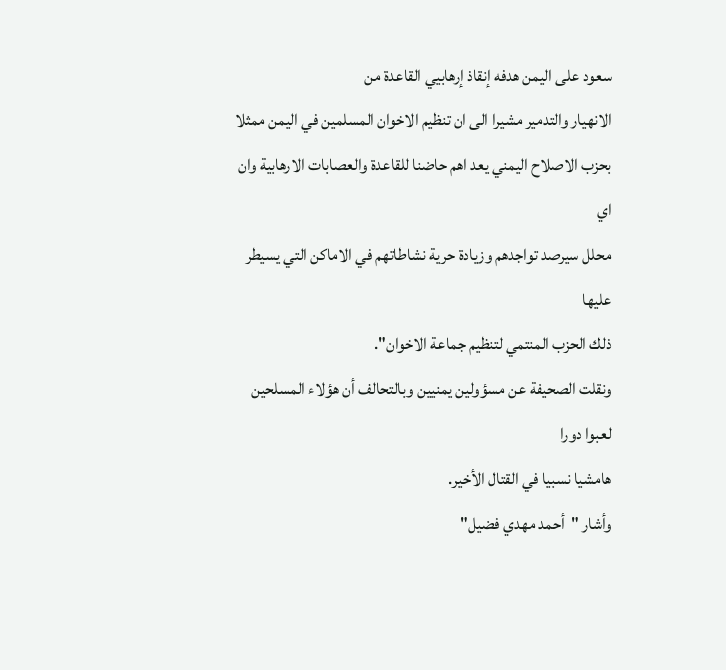سعود على اليمن هدفه إنقاذ إرهابيي القاعدة من
الانهيار والتدمير مشيرا الى ان تنظيم الاخوان المسلمين في اليمن ممثلا
بحزب الاصلاح اليمني يعد اهم حاضنا للقاعدة والعصابات الارهابية وان اي
محلل سيرصد تواجدهم وزيادة حرية نشاطاتهم في الاماكن التي يسيطر عليها
ذلك الحزب المنتمي لتنظيم جماعة الاخوان".
ونقلت الصحيفة عن مسؤولين يمنيين وبالتحالف أن هؤلاء المسلحين لعبوا دورا
هامشيا نسبيا في القتال الأخير.
وأشار "أحمد مهدي فضيل"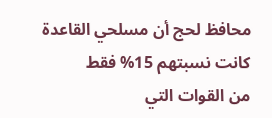محافظ لحج أن مسلحي القاعدة كانت نسبتهم 15% فقط
من القوات التي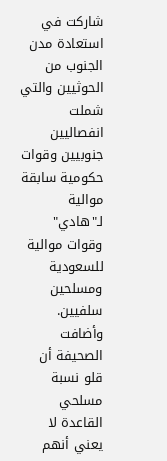شاركت في استعادة مدن الجنوب من الحوثيين والتي شملت
انفصاليين جنوبيين وقوات حكومية سابقة موالية لـ"هادي" وقوات موالية
للسعودية ومسلحين سلفيين.
وأضافت الصحيفة أن قلو نسبة مسلحي القاعدة لا يعني أنهم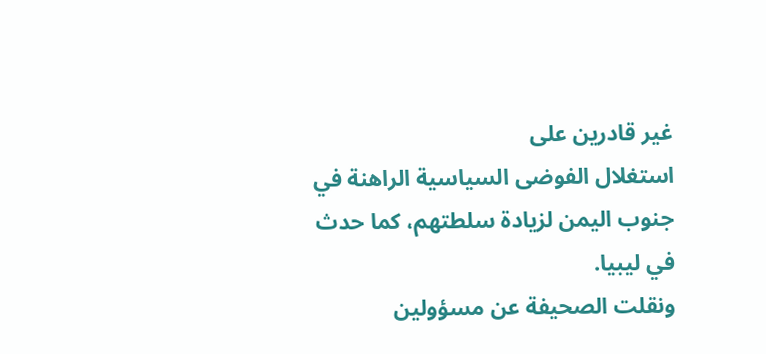غير قادرين على
استغلال الفوضى السياسية الراهنة في جنوب اليمن لزيادة سلطتهم، كما حدث
في ليبيا.
ونقلت الصحيفة عن مسؤولين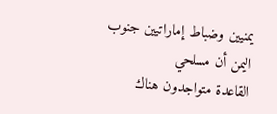يمنيين وضباط إماراتيين جنوب اليمن أن مسلحي
القاعدة متواجدون هناك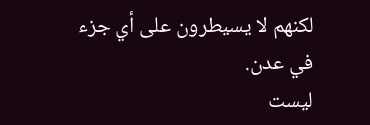لكنهم لا يسيطرون على أي جزء في عدن.
ليست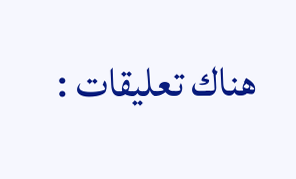هناك تعليقات :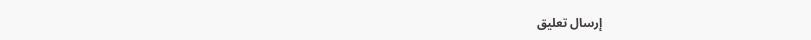إرسال تعليق